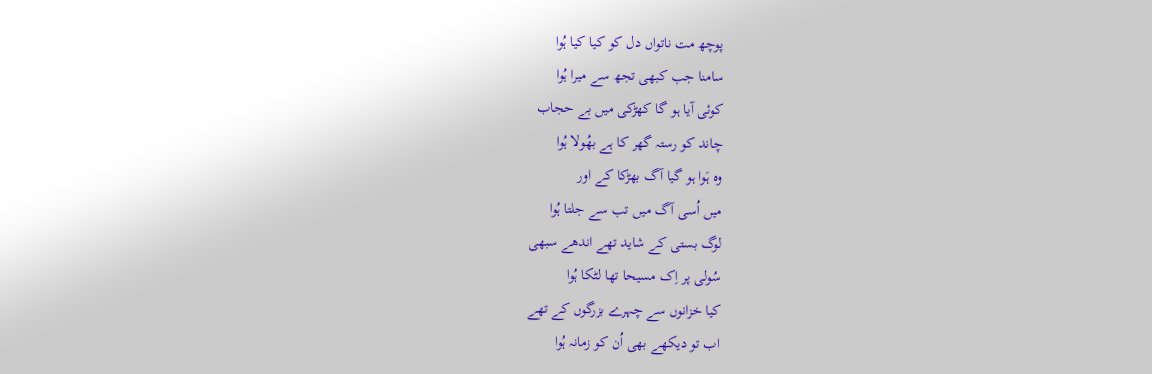پوچھ مت ناتواں دل کو کیا کیا ہُوا
سامنا جب کبھی تجھ سے میرا ہُوا
کوئی آیا ہو گا کھڑکی میں بے حجاب
چاند کو رستہ گھر کا ہے بھُولا ہُوا
وہ ہَوا ہو گیا آگ بھڑکا کے اور
میں اُسی آگ میں تب سے جلتا ہُوا
لوگ بستی کے شاید تھے اندھے سبھی
سُولی پر اِک مسیحا تھا لٹکا ہُوا
کیا خزانوں سے چہرے بزرگوں کے تھے
اب تو دیکھے بھی اُن کو زمانہ ہُوا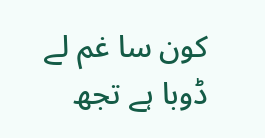کون سا غم لے ڈوبا ہے تجھ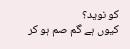کو نوید؟
کیوں ہے گم صم ہو کر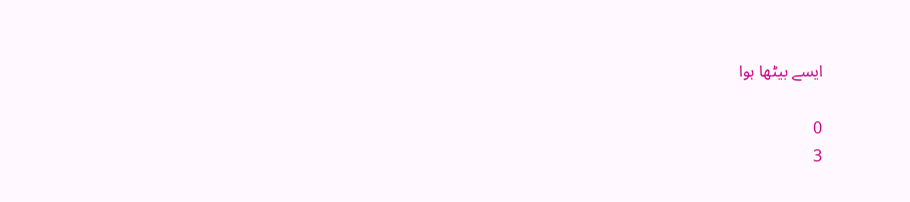ایسے بیٹھا ہوا

0
3